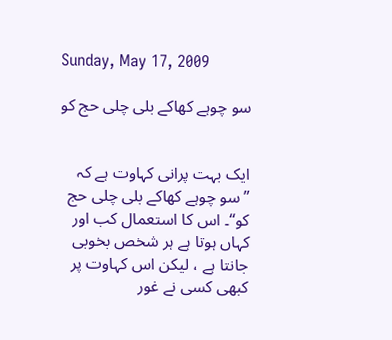Sunday, May 17, 2009

سو چوہے کھاکے بلی چلی حج کو


ایک بہت پرانی کہاوت ہے کہ ”سو چوہے کھاکے بلی چلی حج کو“۔ اس کا استعمال کب اور کہاں ہوتا ہے ہر شخص بخوبی جانتا ہے ، لیکن اس کہاوت پر کبھی کسی نے غور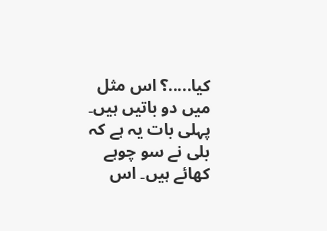کیا.....؟ اس مثل میں دو باتیں ہیں۔ پہلی بات یہ ہے کہ بلی نے سو چوہے کھائے ہیں۔ اس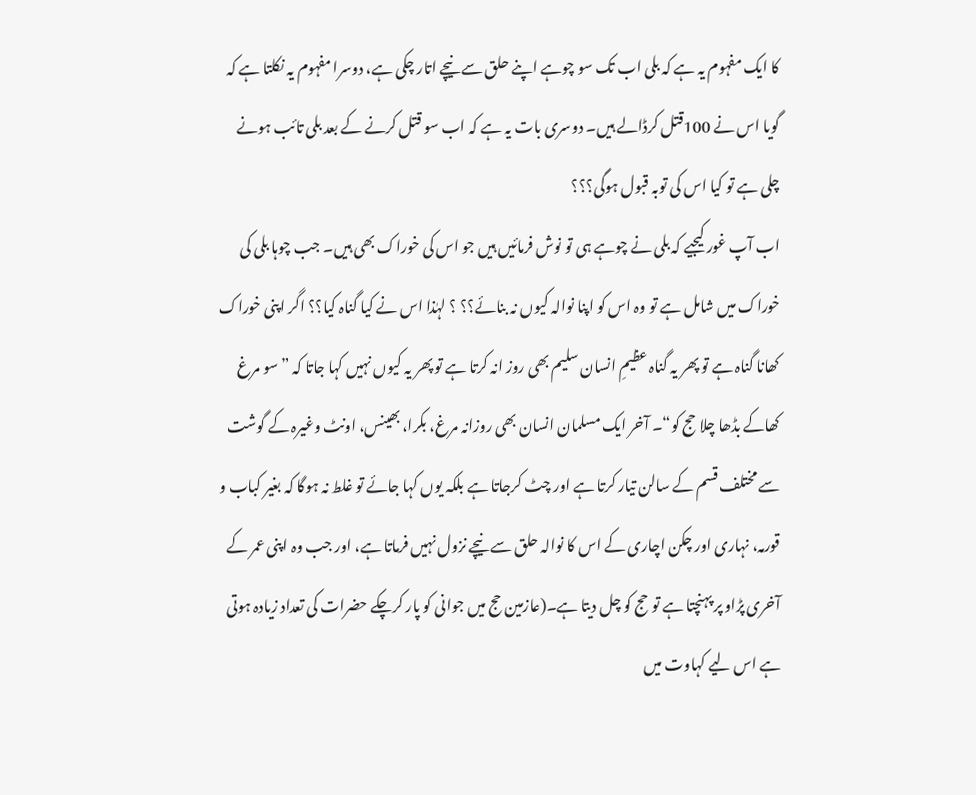کا ایک مفہوم یہ ہے کہ بلی اب تک سو چوہے اپنے حلق سے نیچے اتار چکی ہے، دوسرا مفہوم یہ نکلتا ہے کہ گویا اس نے 100قتل کرڈالے ہیں۔ دوسری بات یہ ہے کہ اب سو قتل کرنے کے بعد بلی تائب ہونے چلی ہے تو کیا اس کی توبہ قبول ہوگی؟؟؟
اب آپ غور کیجیے کہ بلی نے چوہے ہی تو نوش فرمائیں ہیں جو اس کی خوراک بھی ہیں۔ جب چوہا بلی کی خوراک میں شامل ہے تو وہ اس کو اپنا نوالہ کیوں نہ بنائے؟؟ ؟ لہٰذا اس نے کیا گناہ کیا؟؟ اگر اپنی خوراک کھانا گناہ ہے تو پھر یہ گناہ عظیمِ انسان سلیم بھی روز انہ کرتا ہے تو پھر یہ کیوں نہیں کہا جاتا کہ ”سو مرغ کھاکے بڈھا چلا حج کو“۔ آخر ایک مسلمان انسان بھی روزانہ مرغ، بکرا، بھینس، اونٹ وغیرہ کے گوشت سے مختلف قسم کے سالن تیار کرتا ہے اور چٹ کرجاتا ہے بلکہ یوں کہا جائے تو غلط نہ ہوگا کہ بغیر کباب و قورمہ، نہاری اور چکن اچاری کے اس کا نوالہ حلق سے نیچے نزول نہیں فرماتا ہے، اور جب وہ اپنی عمر کے آخری پڑاو پر پہنچتا ہے تو حج کو چل دیتا ہے۔(عازمین حج میں جوانی کو پار کرچکے حضرات کی تعداد زیادہ ہوتی ہے اس لیے کہاوت میں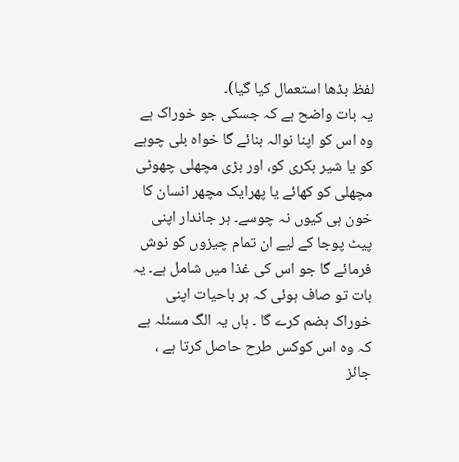لفظ بڈھا استعمال کیا گیا)۔
یہ بات واضح ہے کہ جسکی جو خوراک ہے وہ اس کو اپنا نوالہ بنائے گا خواہ بلی چوہے کو یا شیر بکری کو، اور بڑی مچھلی چھوٹی مچھلی کو کھائے یا پھرایک مچھر انسان کا خون ہی کیوں نہ چوسے۔ ہر جاندار اپنی پیٹ پوجا کے لیے ان تمام چیزوں کو نوش فرمائے گا جو اس کی غذا میں شامل ہے۔ یہ بات تو صاف ہوئی کہ ہر باحیات اپنی خوراک ہضم کرے گا ۔ ہاں یہ الگ مسئلہ ہے کہ وہ اس کوکس طرح حاصل کرتا ہے ، جائز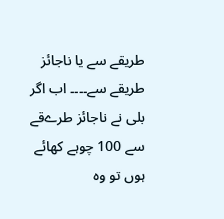طریقے سے یا ناجائز طریقے سے۔۔۔۔ اب اگر بلی نے ناجائز طرےقے سے 100 چوہے کھائے ہوں تو وہ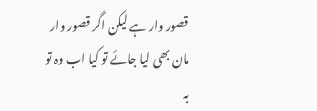قصور وار ہے لیکن اگر قصور وار مان بھی لیا جائے تو کیا اب وہ تو بہ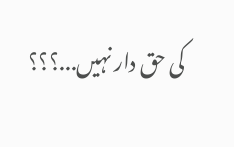کی حق دار نہیں...؟؟؟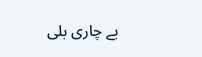بے چاری بلی